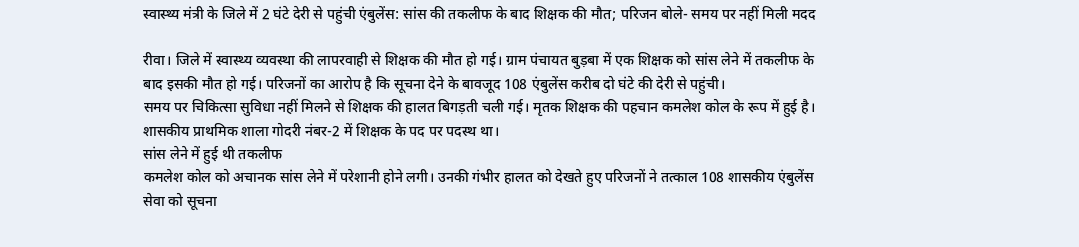स्वास्थ्य मंत्री के जिले में 2 घंटे देरी से पहुंची एंबुलेंस: सांस की तकलीफ के बाद शिक्षक की मौत; परिजन बोले- समय पर नहीं मिली मदद

रीवा। जिले में स्वास्थ्य व्यवस्था की लापरवाही से शिक्षक की मौत हो गई। ग्राम पंचायत बुड़बा में एक शिक्षक को सांस लेने में तकलीफ के बाद इसकी मौत हो गई। परिजनों का आरोप है कि सूचना देने के बावजूद 108 एंबुलेंस करीब दो घंटे की देरी से पहुंची।
समय पर चिकित्सा सुविधा नहीं मिलने से शिक्षक की हालत बिगड़ती चली गई। मृतक शिक्षक की पहचान कमलेश कोल के रूप में हुई है। शासकीय प्राथमिक शाला गोदरी नंबर-2 में शिक्षक के पद पर पदस्थ था।
सांस लेने में हुई थी तकलीफ
कमलेश कोल को अचानक सांस लेने में परेशानी होने लगी। उनकी गंभीर हालत को देखते हुए परिजनों ने तत्काल 108 शासकीय एंबुलेंस सेवा को सूचना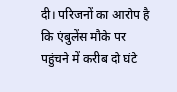दी। परिजनों का आरोप है कि एंबुलेंस मौके पर पहुंचने में करीब दो घंटे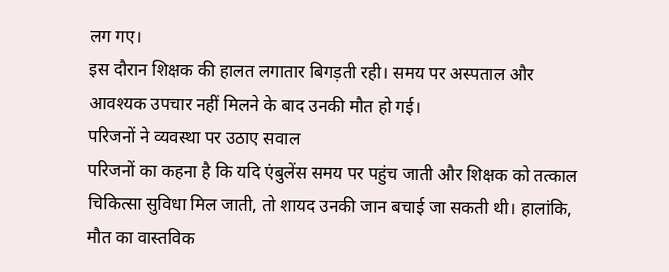लग गए।
इस दौरान शिक्षक की हालत लगातार बिगड़ती रही। समय पर अस्पताल और आवश्यक उपचार नहीं मिलने के बाद उनकी मौत हो गई।
परिजनों ने व्यवस्था पर उठाए सवाल
परिजनों का कहना है कि यदि एंबुलेंस समय पर पहुंच जाती और शिक्षक को तत्काल चिकित्सा सुविधा मिल जाती, तो शायद उनकी जान बचाई जा सकती थी। हालांकि, मौत का वास्तविक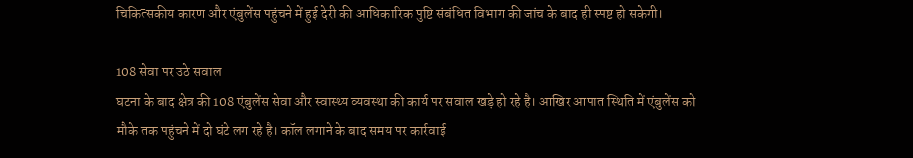चिकित्सकीय कारण और एंबुलेंस पहुंचने में हुई देरी की आधिकारिक पुष्टि संबंधित विभाग की जांच के बाद ही स्पष्ट हो सकेगी।

108 सेवा पर उठे सवाल
घटना के बाद क्षेत्र की 108 एंबुलेंस सेवा और स्वास्थ्य व्यवस्था की कार्य पर सवाल खड़े हो रहे है। आखिर आपात स्थिति में एंबुलेंस को मौके तक पहुंचने में दो घंटे लग रहे है। कॉल लगाने के बाद समय पर कार्रवाई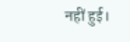नहीं हुई।